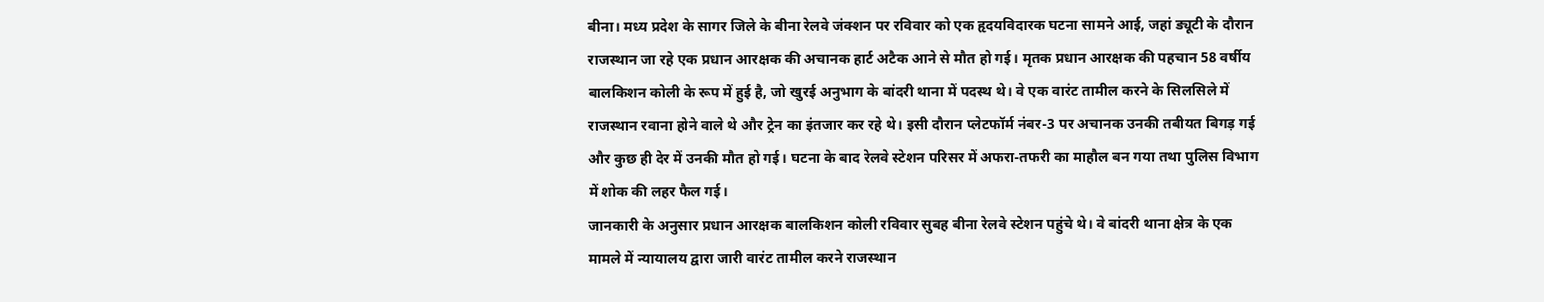बीना। मध्य प्रदेश के सागर जिले के बीना रेलवे जंक्शन पर रविवार को एक हृदयविदारक घटना सामने आई, जहां ड्यूटी के दौरान राजस्थान जा रहे एक प्रधान आरक्षक की अचानक हार्ट अटैक आने से मौत हो गई। मृतक प्रधान आरक्षक की पहचान 58 वर्षीय बालकिशन कोली के रूप में हुई है, जो खुरई अनुभाग के बांदरी थाना में पदस्थ थे। वे एक वारंट तामील करने के सिलसिले में राजस्थान रवाना होने वाले थे और ट्रेन का इंतजार कर रहे थे। इसी दौरान प्लेटफॉर्म नंबर-3 पर अचानक उनकी तबीयत बिगड़ गई और कुछ ही देर में उनकी मौत हो गई। घटना के बाद रेलवे स्टेशन परिसर में अफरा-तफरी का माहौल बन गया तथा पुलिस विभाग में शोक की लहर फैल गई।
जानकारी के अनुसार प्रधान आरक्षक बालकिशन कोली रविवार सुबह बीना रेलवे स्टेशन पहुंचे थे। वे बांदरी थाना क्षेत्र के एक मामले में न्यायालय द्वारा जारी वारंट तामील करने राजस्थान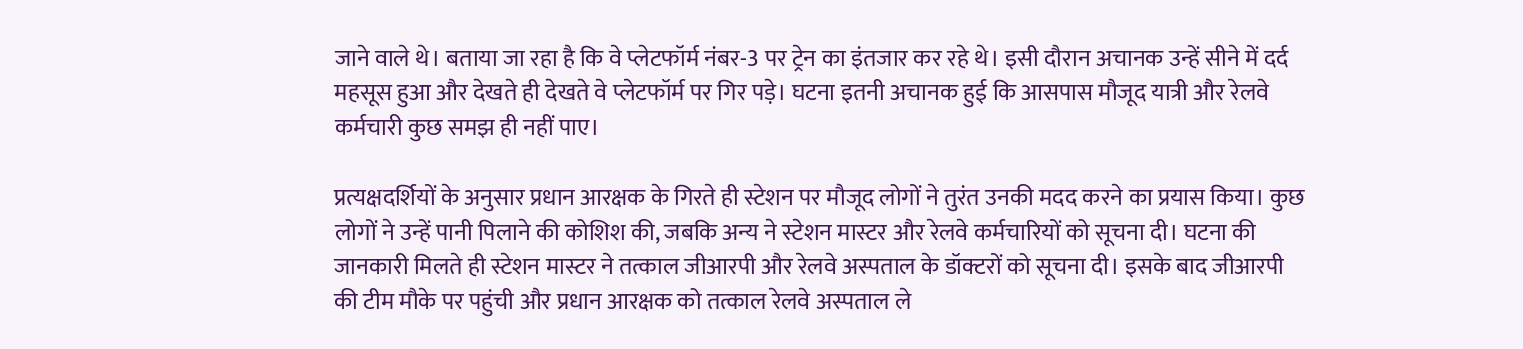जाने वाले थे। बताया जा रहा है कि वे प्लेटफॉर्म नंबर-3 पर ट्रेन का इंतजार कर रहे थे। इसी दौरान अचानक उन्हें सीने में दर्द महसूस हुआ और देखते ही देखते वे प्लेटफॉर्म पर गिर पड़े। घटना इतनी अचानक हुई कि आसपास मौजूद यात्री और रेलवे कर्मचारी कुछ समझ ही नहीं पाए।

प्रत्यक्षदर्शियों के अनुसार प्रधान आरक्षक के गिरते ही स्टेशन पर मौजूद लोगों ने तुरंत उनकी मदद करने का प्रयास किया। कुछ लोगों ने उन्हें पानी पिलाने की कोशिश की, जबकि अन्य ने स्टेशन मास्टर और रेलवे कर्मचारियों को सूचना दी। घटना की जानकारी मिलते ही स्टेशन मास्टर ने तत्काल जीआरपी और रेलवे अस्पताल के डॉक्टरों को सूचना दी। इसके बाद जीआरपी की टीम मौके पर पहुंची और प्रधान आरक्षक को तत्काल रेलवे अस्पताल ले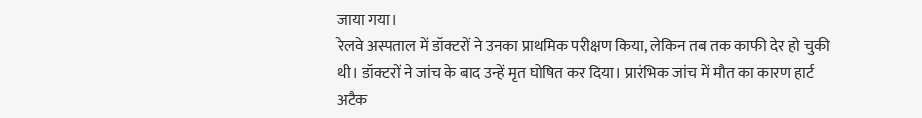जाया गया।
रेलवे अस्पताल में डॉक्टरों ने उनका प्राथमिक परीक्षण किया, लेकिन तब तक काफी देर हो चुकी थी। डॉक्टरों ने जांच के बाद उन्हें मृत घोषित कर दिया। प्रारंभिक जांच में मौत का कारण हार्ट अटैक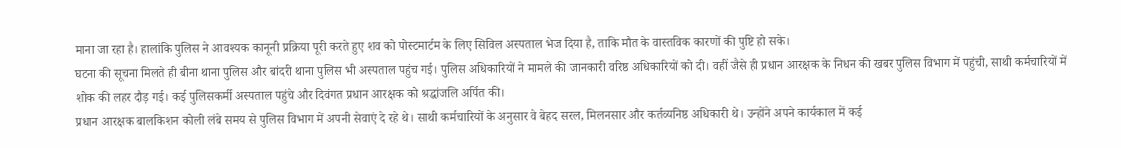माना जा रहा है। हालांकि पुलिस ने आवश्यक कानूनी प्रक्रिया पूरी करते हुए शव को पोस्टमार्टम के लिए सिविल अस्पताल भेज दिया है, ताकि मौत के वास्तविक कारणों की पुष्टि हो सके।
घटना की सूचना मिलते ही बीना थाना पुलिस और बांदरी थाना पुलिस भी अस्पताल पहुंच गई। पुलिस अधिकारियों ने मामले की जानकारी वरिष्ठ अधिकारियों को दी। वहीं जैसे ही प्रधान आरक्षक के निधन की खबर पुलिस विभाग में पहुंची, साथी कर्मचारियों में शोक की लहर दौड़ गई। कई पुलिसकर्मी अस्पताल पहुंचे और दिवंगत प्रधान आरक्षक को श्रद्धांजलि अर्पित की।
प्रधान आरक्षक बालकिशन कोली लंबे समय से पुलिस विभाग में अपनी सेवाएं दे रहे थे। साथी कर्मचारियों के अनुसार वे बेहद सरल, मिलनसार और कर्तव्यनिष्ठ अधिकारी थे। उन्होंने अपने कार्यकाल में कई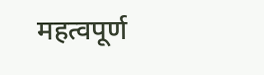महत्वपूर्ण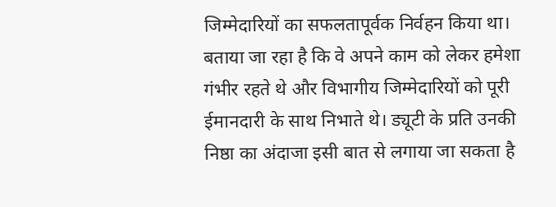जिम्मेदारियों का सफलतापूर्वक निर्वहन किया था। बताया जा रहा है कि वे अपने काम को लेकर हमेशा गंभीर रहते थे और विभागीय जिम्मेदारियों को पूरी ईमानदारी के साथ निभाते थे। ड्यूटी के प्रति उनकी निष्ठा का अंदाजा इसी बात से लगाया जा सकता है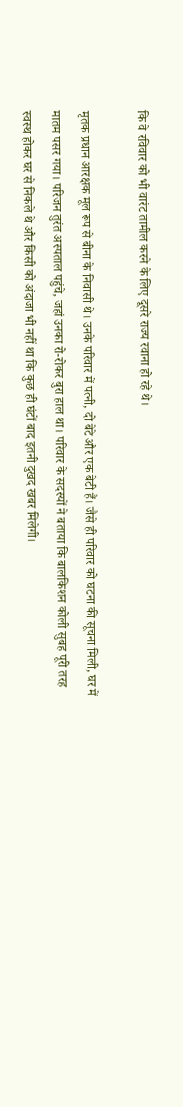कि वे रविवार को भी वारंट तामील करने के लिए दूसरे राज्य रवाना हो रहे थे।

मृतक प्रधान आरक्षक मूल रूप से बीना के निवासी थे। उनके परिवार में पत्नी, दो बेटे और एक बेटी हैं। जैसे ही परिवार को घटना की सूचना मिली, घर में मातम पसर गया। परिजन तुरंत अस्पताल पहुंचे, जहां उनका रो-रोकर बुरा हाल था। परिवार के सदस्यों ने बताया कि बालकिशन कोली सुबह पूरी तरह स्वस्थ होकर घर से निकले थे और किसी को अंदाजा भी नहीं था कि कुछ ही घंटों बाद इतनी दुखद खबर मिलेगी।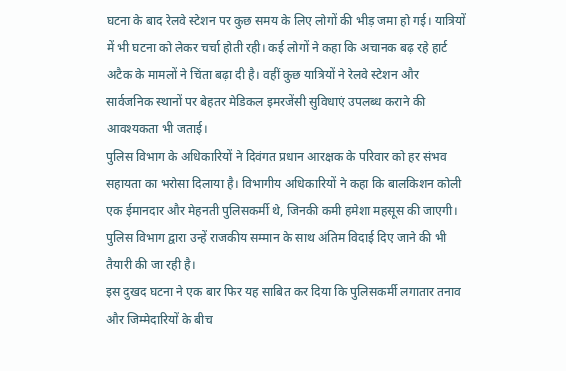घटना के बाद रेलवे स्टेशन पर कुछ समय के लिए लोगों की भीड़ जमा हो गई। यात्रियों में भी घटना को लेकर चर्चा होती रही। कई लोगों ने कहा कि अचानक बढ़ रहे हार्ट अटैक के मामलों ने चिंता बढ़ा दी है। वहीं कुछ यात्रियों ने रेलवे स्टेशन और सार्वजनिक स्थानों पर बेहतर मेडिकल इमरजेंसी सुविधाएं उपलब्ध कराने की आवश्यकता भी जताई।
पुलिस विभाग के अधिकारियों ने दिवंगत प्रधान आरक्षक के परिवार को हर संभव सहायता का भरोसा दिलाया है। विभागीय अधिकारियों ने कहा कि बालकिशन कोली एक ईमानदार और मेहनती पुलिसकर्मी थे, जिनकी कमी हमेशा महसूस की जाएगी। पुलिस विभाग द्वारा उन्हें राजकीय सम्मान के साथ अंतिम विदाई दिए जाने की भी तैयारी की जा रही है।
इस दुखद घटना ने एक बार फिर यह साबित कर दिया कि पुलिसकर्मी लगातार तनाव और जिम्मेदारियों के बीच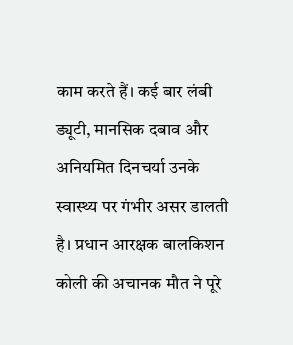काम करते हैं। कई बार लंबी ड्यूटी, मानसिक दबाव और अनियमित दिनचर्या उनके स्वास्थ्य पर गंभीर असर डालती है। प्रधान आरक्षक बालकिशन कोली की अचानक मौत ने पूरे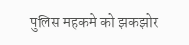पुलिस महकमे को झकझोर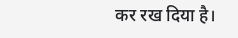कर रख दिया है।